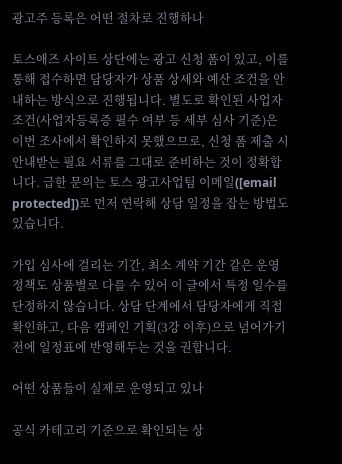광고주 등록은 어떤 절차로 진행하나

토스애즈 사이트 상단에는 광고 신청 폼이 있고, 이를 통해 접수하면 담당자가 상품 상세와 예산 조건을 안내하는 방식으로 진행됩니다. 별도로 확인된 사업자 조건(사업자등록증 필수 여부 등 세부 심사 기준)은 이번 조사에서 확인하지 못했으므로, 신청 폼 제출 시 안내받는 필요 서류를 그대로 준비하는 것이 정확합니다. 급한 문의는 토스 광고사업팀 이메일([email protected])로 먼저 연락해 상담 일정을 잡는 방법도 있습니다.

가입 심사에 걸리는 기간, 최소 계약 기간 같은 운영 정책도 상품별로 다를 수 있어 이 글에서 특정 일수를 단정하지 않습니다. 상담 단계에서 담당자에게 직접 확인하고, 다음 캠페인 기획(3강 이후)으로 넘어가기 전에 일정표에 반영해두는 것을 권합니다.

어떤 상품들이 실제로 운영되고 있나

공식 카테고리 기준으로 확인되는 상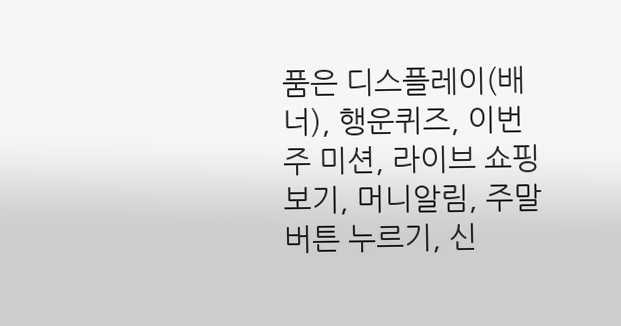품은 디스플레이(배너), 행운퀴즈, 이번 주 미션, 라이브 쇼핑 보기, 머니알림, 주말 버튼 누르기, 신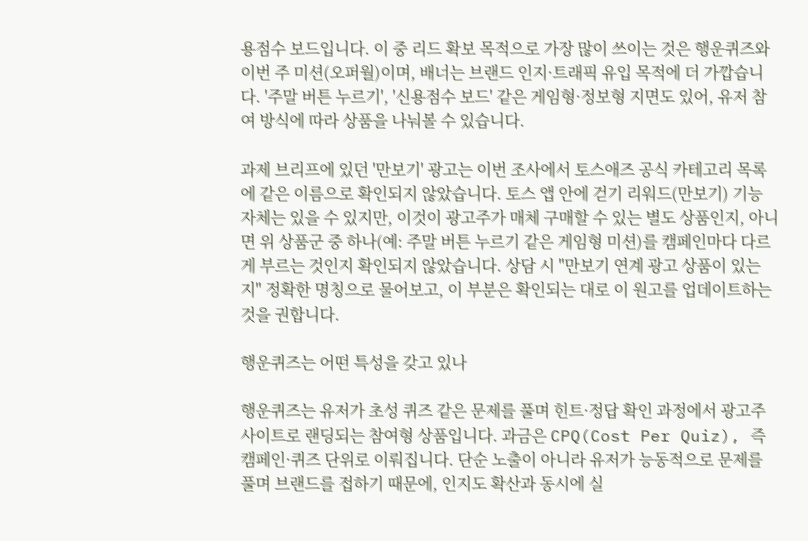용점수 보드입니다. 이 중 리드 확보 목적으로 가장 많이 쓰이는 것은 행운퀴즈와 이번 주 미션(오퍼월)이며, 배너는 브랜드 인지·트래픽 유입 목적에 더 가깝습니다. '주말 버튼 누르기', '신용점수 보드' 같은 게임형·정보형 지면도 있어, 유저 참여 방식에 따라 상품을 나눠볼 수 있습니다.

과제 브리프에 있던 '만보기' 광고는 이번 조사에서 토스애즈 공식 카테고리 목록에 같은 이름으로 확인되지 않았습니다. 토스 앱 안에 걷기 리워드(만보기) 기능 자체는 있을 수 있지만, 이것이 광고주가 매체 구매할 수 있는 별도 상품인지, 아니면 위 상품군 중 하나(예: 주말 버튼 누르기 같은 게임형 미션)를 캠페인마다 다르게 부르는 것인지 확인되지 않았습니다. 상담 시 "만보기 연계 광고 상품이 있는지" 정확한 명칭으로 물어보고, 이 부분은 확인되는 대로 이 원고를 업데이트하는 것을 권합니다.

행운퀴즈는 어떤 특성을 갖고 있나

행운퀴즈는 유저가 초성 퀴즈 같은 문제를 풀며 힌트·정답 확인 과정에서 광고주 사이트로 랜딩되는 참여형 상품입니다. 과금은 CPQ(Cost Per Quiz), 즉 캠페인·퀴즈 단위로 이뤄집니다. 단순 노출이 아니라 유저가 능동적으로 문제를 풀며 브랜드를 접하기 때문에, 인지도 확산과 동시에 실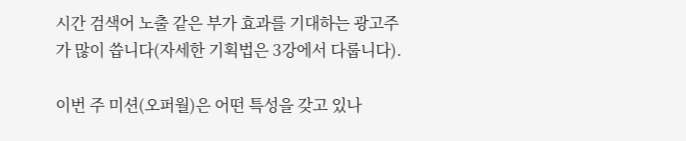시간 검색어 노출 같은 부가 효과를 기대하는 광고주가 많이 씁니다(자세한 기획법은 3강에서 다룹니다).

이번 주 미션(오퍼월)은 어떤 특성을 갖고 있나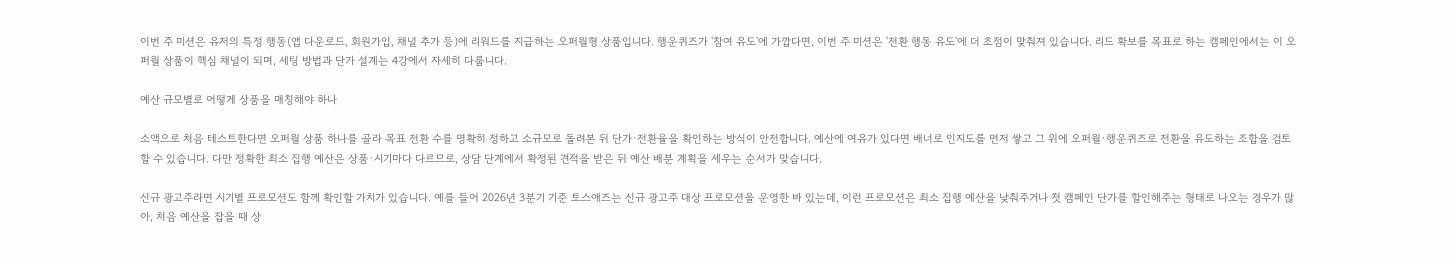이번 주 미션은 유저의 특정 행동(앱 다운로드, 회원가입, 채널 추가 등)에 리워드를 지급하는 오퍼월형 상품입니다. 행운퀴즈가 '참여 유도'에 가깝다면, 이번 주 미션은 '전환 행동 유도'에 더 초점이 맞춰져 있습니다. 리드 확보를 목표로 하는 캠페인에서는 이 오퍼월 상품이 핵심 채널이 되며, 세팅 방법과 단가 설계는 4강에서 자세히 다룹니다.

예산 규모별로 어떻게 상품을 매칭해야 하나

소액으로 처음 테스트한다면 오퍼월 상품 하나를 골라 목표 전환 수를 명확히 정하고 소규모로 돌려본 뒤 단가·전환율을 확인하는 방식이 안전합니다. 예산에 여유가 있다면 배너로 인지도를 먼저 쌓고 그 위에 오퍼월·행운퀴즈로 전환을 유도하는 조합을 검토할 수 있습니다. 다만 정확한 최소 집행 예산은 상품·시기마다 다르므로, 상담 단계에서 확정된 견적을 받은 뒤 예산 배분 계획을 세우는 순서가 맞습니다.

신규 광고주라면 시기별 프로모션도 함께 확인할 가치가 있습니다. 예를 들어 2026년 3분기 기준 토스애즈는 신규 광고주 대상 프로모션을 운영한 바 있는데, 이런 프로모션은 최소 집행 예산을 낮춰주거나 첫 캠페인 단가를 할인해주는 형태로 나오는 경우가 많아, 처음 예산을 잡을 때 상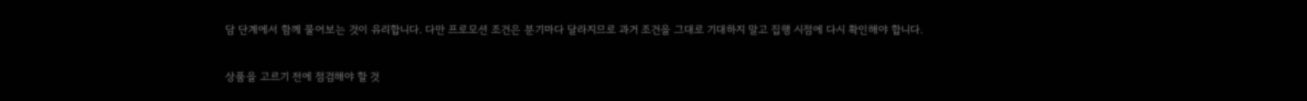담 단계에서 함께 물어보는 것이 유리합니다. 다만 프로모션 조건은 분기마다 달라지므로 과거 조건을 그대로 기대하지 말고 집행 시점에 다시 확인해야 합니다.

상품을 고르기 전에 점검해야 할 것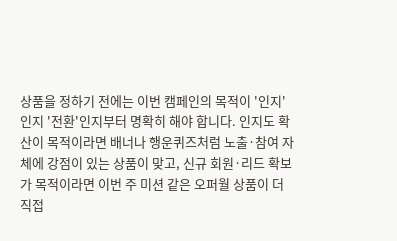상품을 정하기 전에는 이번 캠페인의 목적이 '인지'인지 '전환'인지부터 명확히 해야 합니다. 인지도 확산이 목적이라면 배너나 행운퀴즈처럼 노출·참여 자체에 강점이 있는 상품이 맞고, 신규 회원·리드 확보가 목적이라면 이번 주 미션 같은 오퍼월 상품이 더 직접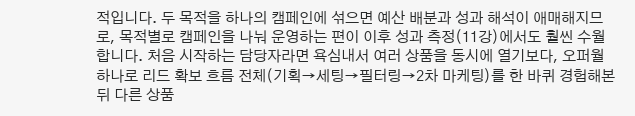적입니다. 두 목적을 하나의 캠페인에 섞으면 예산 배분과 성과 해석이 애매해지므로, 목적별로 캠페인을 나눠 운영하는 편이 이후 성과 측정(11강)에서도 훨씬 수월합니다. 처음 시작하는 담당자라면 욕심내서 여러 상품을 동시에 열기보다, 오퍼월 하나로 리드 확보 흐름 전체(기획→세팅→필터링→2차 마케팅)를 한 바퀴 경험해본 뒤 다른 상품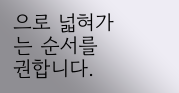으로 넓혀가는 순서를 권합니다.